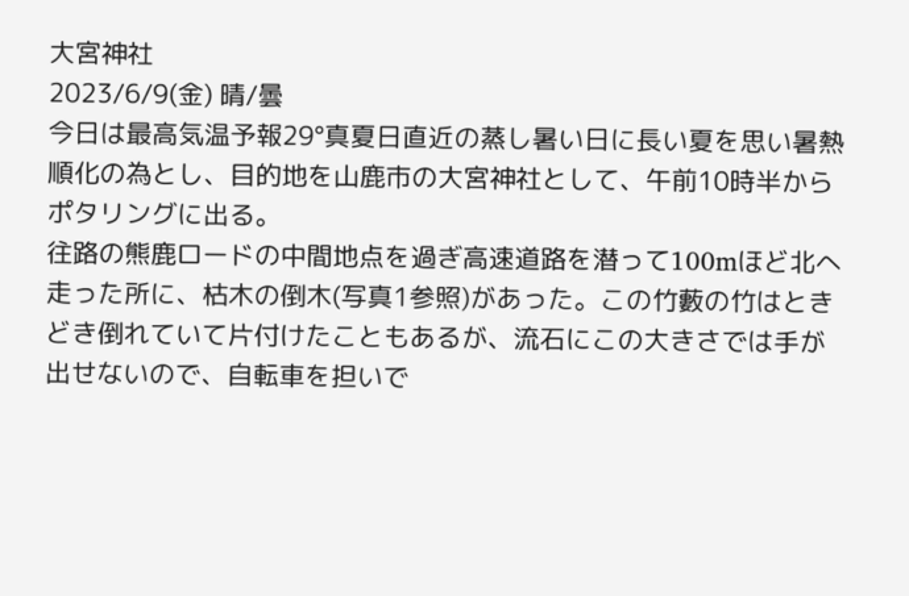大宮神社
2023/6/9(金) 晴/曇
今日は最高気温予報29°真夏日直近の蒸し暑い日に長い夏を思い暑熱順化の為とし、目的地を山鹿市の大宮神社として、午前10時半からポタリングに出る。
往路の熊鹿ロードの中間地点を過ぎ高速道路を潜って100mほど北へ走った所に、枯木の倒木(写真1参照)があった。この竹藪の竹はときどき倒れていて片付けたこともあるが、流石にこの大きさでは手が出せないので、自転車を担いで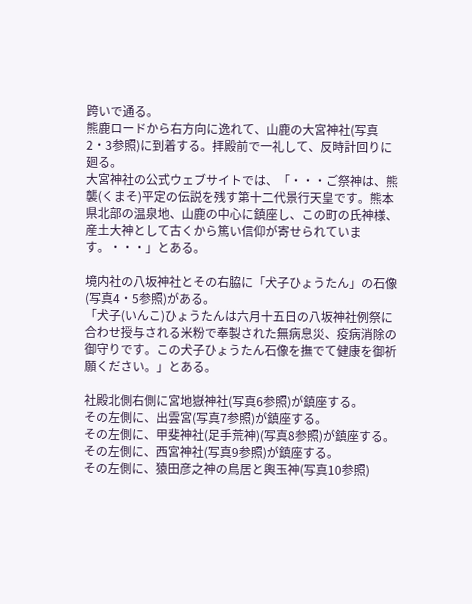跨いで通る。
熊鹿ロードから右方向に逸れて、山鹿の大宮神社(写真2・3参照)に到着する。拝殿前で一礼して、反時計回りに廻る。
大宮神社の公式ウェブサイトでは、「・・・ご祭神は、熊襲(くまそ)平定の伝説を残す第十二代景行天皇です。熊本県北部の温泉地、山鹿の中心に鎮座し、この町の氏神様、産土大神として古くから篤い信仰が寄せられています。・・・」とある。

境内社の八坂神社とその右脇に「犬子ひょうたん」の石像(写真4・5参照)がある。
「犬子(いんこ)ひょうたんは六月十五日の八坂神社例祭に合わせ授与される米粉で奉製された無病息災、疫病消除の御守りです。この犬子ひょうたん石像を撫でて健康を御祈願ください。」とある。

社殿北側右側に宮地嶽神社(写真6参照)が鎮座する。
その左側に、出雲宮(写真7参照)が鎮座する。
その左側に、甲斐神社(足手荒神)(写真8参照)が鎮座する。
その左側に、西宮神社(写真9参照)が鎮座する。
その左側に、猿田彦之神の鳥居と輿玉神(写真10参照)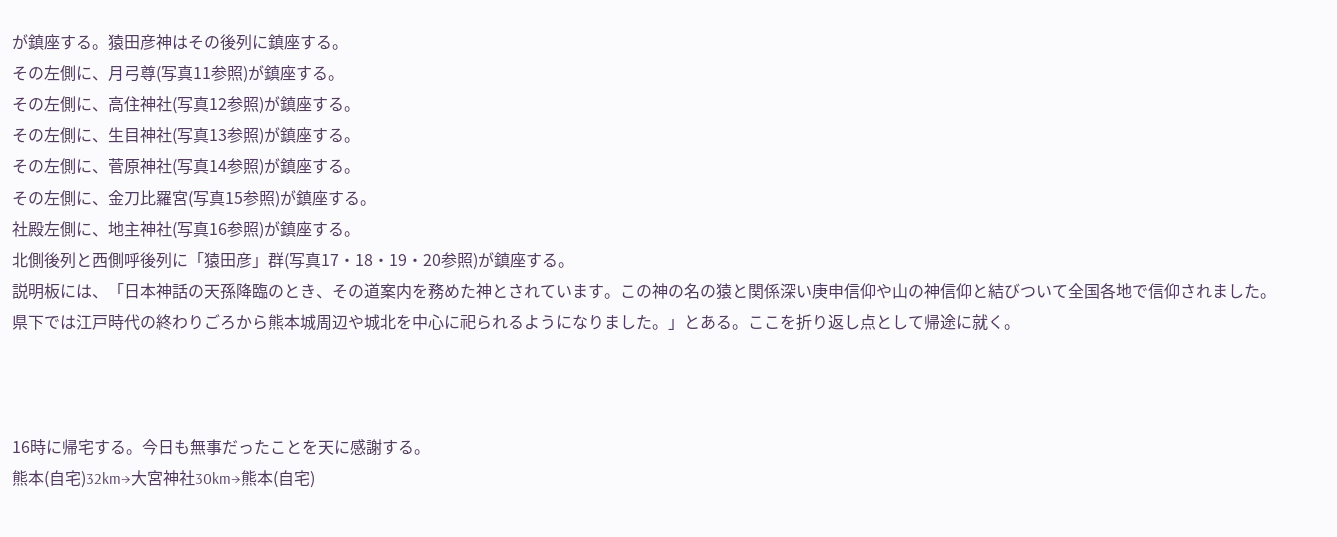が鎮座する。猿田彦神はその後列に鎮座する。
その左側に、月弓尊(写真11参照)が鎮座する。
その左側に、高住神社(写真12参照)が鎮座する。
その左側に、生目神社(写真13参照)が鎮座する。
その左側に、菅原神社(写真14参照)が鎮座する。
その左側に、金刀比羅宮(写真15参照)が鎮座する。
社殿左側に、地主神社(写真16参照)が鎮座する。
北側後列と西側呼後列に「猿田彦」群(写真17・18・19・20参照)が鎮座する。
説明板には、「日本神話の天孫降臨のとき、その道案内を務めた神とされています。この神の名の猿と関係深い庚申信仰や山の神信仰と結びついて全国各地で信仰されました。
県下では江戸時代の終わりごろから熊本城周辺や城北を中心に祀られるようになりました。」とある。ここを折り返し点として帰途に就く。



16時に帰宅する。今日も無事だったことを天に感謝する。
熊本(自宅)32km→大宮神社30km→熊本(自宅)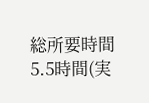総所要時間5.5時間(実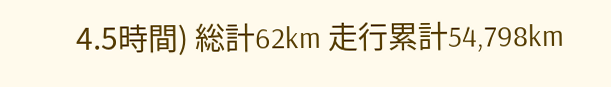4.5時間) 総計62km 走行累計54,798km